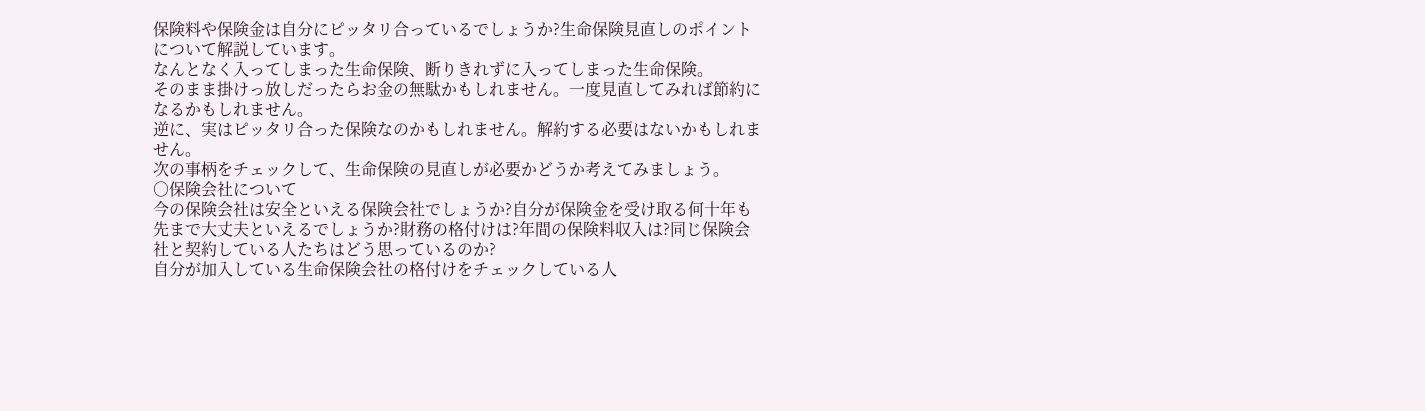保険料や保険金は自分にピッタリ合っているでしょうか?生命保険見直しのポイントについて解説しています。
なんとなく入ってしまった生命保険、断りきれずに入ってしまった生命保険。
そのまま掛けっ放しだったらお金の無駄かもしれません。一度見直してみれば節約になるかもしれません。
逆に、実はピッタリ合った保険なのかもしれません。解約する必要はないかもしれません。
次の事柄をチェックして、生命保険の見直しが必要かどうか考えてみましょう。
○保険会社について
今の保険会社は安全といえる保険会社でしょうか?自分が保険金を受け取る何十年も先まで大丈夫といえるでしょうか?財務の格付けは?年間の保険料収入は?同じ保険会社と契約している人たちはどう思っているのか?
自分が加入している生命保険会社の格付けをチェックしている人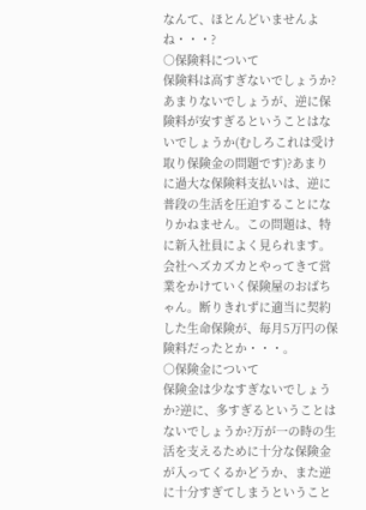なんて、ほとんどいませんよね・・・?
○保険料について
保険料は高すぎないでしょうか?あまりないでしょうが、逆に保険料が安すぎるということはないでしょうか(むしろこれは受け取り保険金の問題です)?あまりに過大な保険料支払いは、逆に普段の生活を圧迫することになりかねません。この問題は、特に新入社員によく見られます。会社へズカズカとやってきて営業をかけていく保険屋のおばちゃん。断りきれずに適当に契約した生命保険が、毎月5万円の保険料だったとか・・・。
○保険金について
保険金は少なすぎないでしょうか?逆に、多すぎるということはないでしょうか?万が一の時の生活を支えるために十分な保険金が入ってくるかどうか、また逆に十分すぎてしまうということ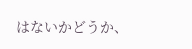はないかどうか、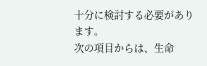十分に検討する必要があります。
次の項目からは、生命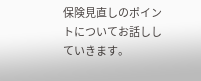保険見直しのポイントについてお話ししていきます。